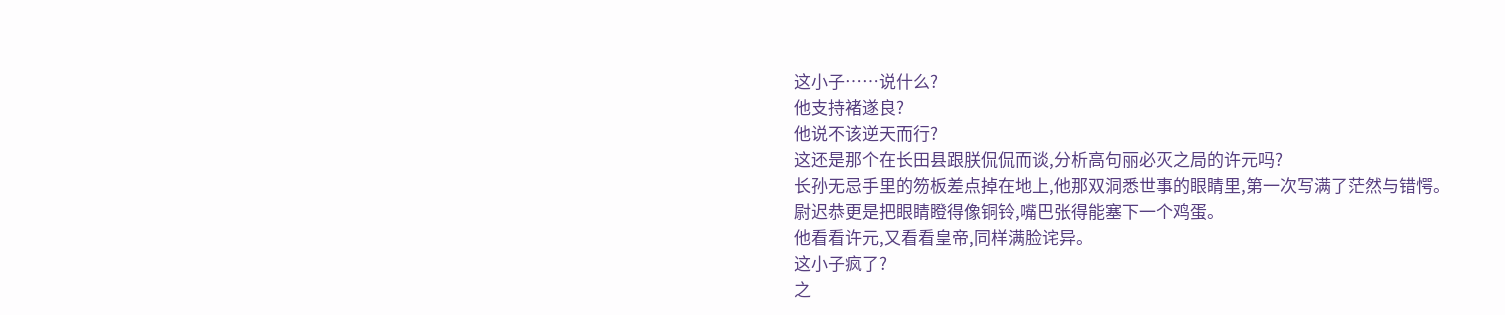这小子……说什么?
他支持褚遂良?
他说不该逆天而行?
这还是那个在长田县跟朕侃侃而谈,分析高句丽必灭之局的许元吗?
长孙无忌手里的笏板差点掉在地上,他那双洞悉世事的眼睛里,第一次写满了茫然与错愕。
尉迟恭更是把眼睛瞪得像铜铃,嘴巴张得能塞下一个鸡蛋。
他看看许元,又看看皇帝,同样满脸诧异。
这小子疯了?
之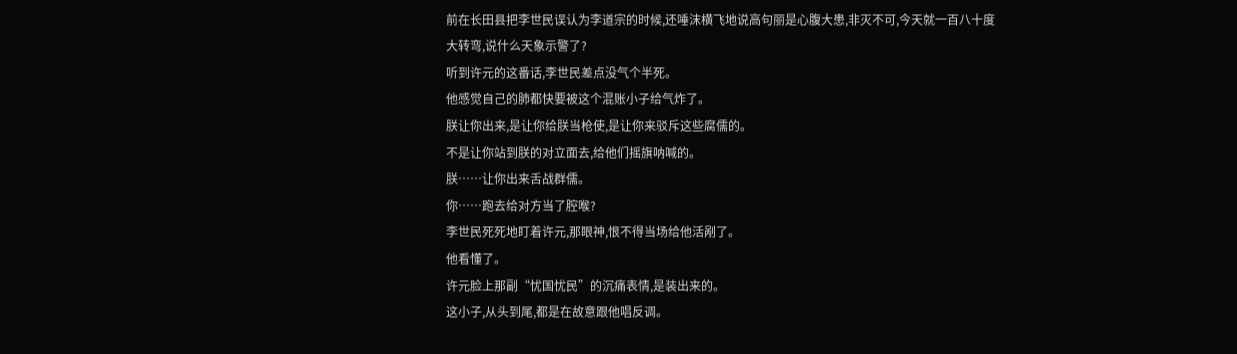前在长田县把李世民误认为李道宗的时候,还唾沫横飞地说高句丽是心腹大患,非灭不可,今天就一百八十度大转弯,说什么天象示警了?
听到许元的这番话,李世民差点没气个半死。
他感觉自己的肺都快要被这个混账小子给气炸了。
朕让你出来,是让你给朕当枪使,是让你来驳斥这些腐儒的。
不是让你站到朕的对立面去,给他们摇旗呐喊的。
朕……让你出来舌战群儒。
你……跑去给对方当了腔喉?
李世民死死地盯着许元,那眼神,恨不得当场给他活剐了。
他看懂了。
许元脸上那副“忧国忧民”的沉痛表情,是装出来的。
这小子,从头到尾,都是在故意跟他唱反调。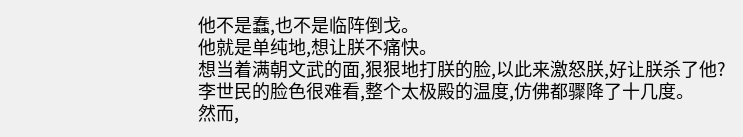他不是蠢,也不是临阵倒戈。
他就是单纯地,想让朕不痛快。
想当着满朝文武的面,狠狠地打朕的脸,以此来激怒朕,好让朕杀了他?
李世民的脸色很难看,整个太极殿的温度,仿佛都骤降了十几度。
然而,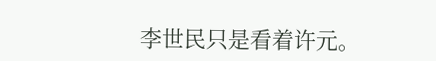李世民只是看着许元。